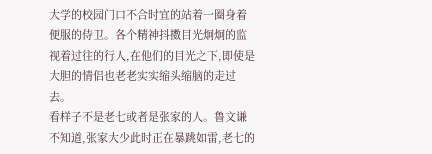大学的校园门口不合时宜的站着一圈身着便服的侍卫。各个精神抖擞目光炯炯的监视着过往的行人,在他们的目光之下,即使是大胆的情侣也老老实实缩头缩脑的走过去。
看样子不是老七或者是张家的人。鲁文谦不知道,张家大少此时正在暴跳如雷,老七的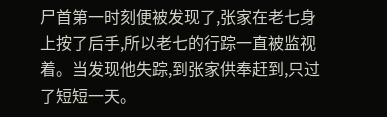尸首第一时刻便被发现了,张家在老七身上按了后手,所以老七的行踪一直被监视着。当发现他失踪,到张家供奉赶到,只过了短短一天。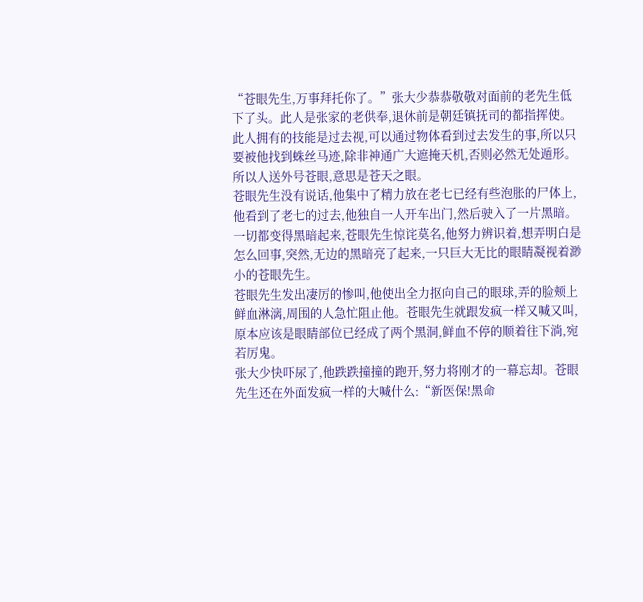“苍眼先生,万事拜托你了。”张大少恭恭敬敬对面前的老先生低下了头。此人是张家的老供奉,退休前是朝廷镇抚司的都指挥使。此人拥有的技能是过去视,可以通过物体看到过去发生的事,所以只要被他找到蛛丝马迹,除非神通广大遮掩天机,否则必然无处遁形。所以人送外号苍眼,意思是苍天之眼。
苍眼先生没有说话,他集中了精力放在老七已经有些泡胀的尸体上,他看到了老七的过去,他独自一人开车出门,然后驶入了一片黑暗。一切都变得黑暗起来,苍眼先生惊诧莫名,他努力辨识着,想弄明白是怎么回事,突然,无边的黑暗亮了起来,一只巨大无比的眼睛凝视着渺小的苍眼先生。
苍眼先生发出凄厉的惨叫,他使出全力抠向自己的眼球,弄的脸颊上鲜血淋漓,周围的人急忙阻止他。苍眼先生就跟发疯一样又喊又叫,原本应该是眼睛部位已经成了两个黑洞,鲜血不停的顺着往下淌,宛若厉鬼。
张大少快吓尿了,他跌跌撞撞的跑开,努力将刚才的一幕忘却。苍眼先生还在外面发疯一样的大喊什么:“新医保!黑命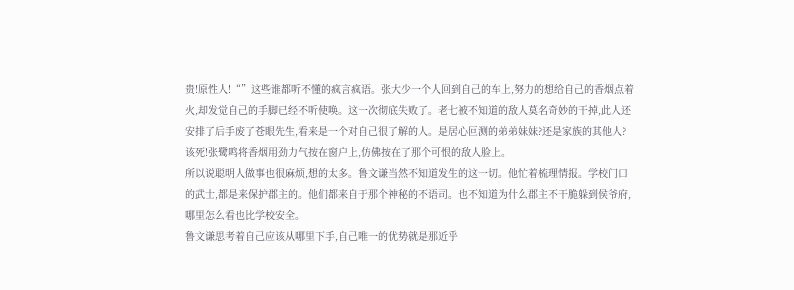贵!原性人!“”这些谁都听不懂的疯言疯语。张大少一个人回到自己的车上,努力的想给自己的香烟点着火,却发觉自己的手脚已经不听使唤。这一次彻底失败了。老七被不知道的敌人莫名奇妙的干掉,此人还安排了后手废了苍眼先生,看来是一个对自己很了解的人。是居心叵测的弟弟妹妹?还是家族的其他人?该死!张鹭鸣将香烟用劲力气按在窗户上,仿佛按在了那个可恨的敌人脸上。
所以说聪明人做事也很麻烦,想的太多。鲁文谦当然不知道发生的这一切。他忙着梳理情报。学校门口的武士,都是来保护郡主的。他们都来自于那个神秘的不语司。也不知道为什么郡主不干脆躲到侯爷府,哪里怎么看也比学校安全。
鲁文谦思考着自己应该从哪里下手,自己唯一的优势就是那近乎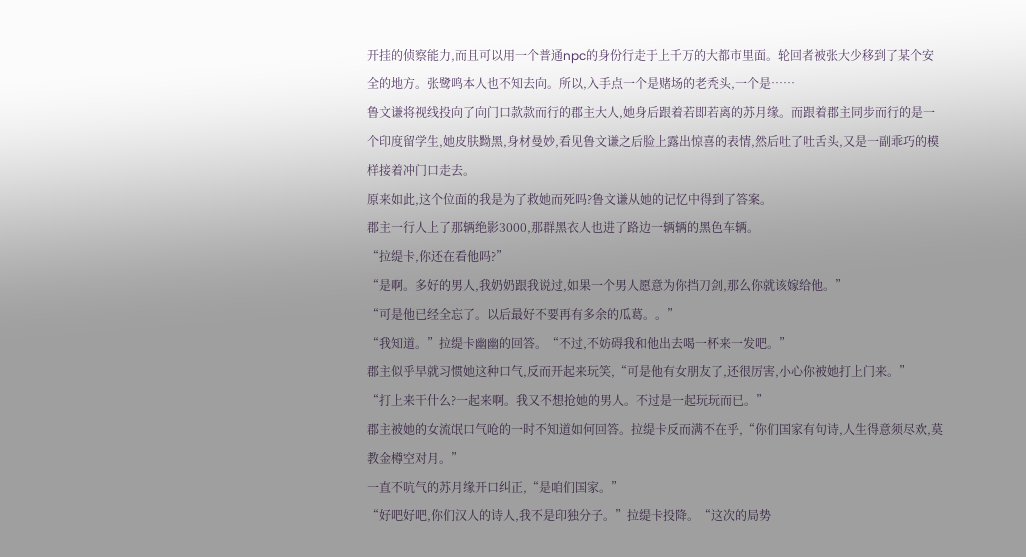开挂的侦察能力,而且可以用一个普通npc的身份行走于上千万的大都市里面。轮回者被张大少移到了某个安全的地方。张鹭鸣本人也不知去向。所以,入手点一个是赌场的老秃头,一个是……
鲁文谦将视线投向了向门口款款而行的郡主大人,她身后跟着若即若离的苏月缘。而跟着郡主同步而行的是一个印度留学生,她皮肤黝黑,身材曼妙,看见鲁文谦之后脸上露出惊喜的表情,然后吐了吐舌头,又是一副乖巧的模样接着冲门口走去。
原来如此,这个位面的我是为了救她而死吗?鲁文谦从她的记忆中得到了答案。
郡主一行人上了那辆绝影3000,那群黑衣人也进了路边一辆辆的黑色车辆。
“拉缇卡,你还在看他吗?”
“是啊。多好的男人,我奶奶跟我说过,如果一个男人愿意为你挡刀剑,那么你就该嫁给他。”
“可是他已经全忘了。以后最好不要再有多余的瓜葛。。”
“我知道。”拉缇卡幽幽的回答。“不过,不妨碍我和他出去喝一杯来一发吧。”
郡主似乎早就习惯她这种口气,反而开起来玩笑,“可是他有女朋友了,还很厉害,小心你被她打上门来。”
“打上来干什么?一起来啊。我又不想抢她的男人。不过是一起玩玩而已。”
郡主被她的女流氓口气呛的一时不知道如何回答。拉缇卡反而满不在乎,“你们国家有句诗,人生得意须尽欢,莫教金樽空对月。”
一直不吭气的苏月缘开口纠正,“是咱们国家。”
“好吧好吧,你们汉人的诗人,我不是印独分子。”拉缇卡投降。“这次的局势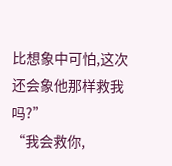比想象中可怕,这次还会象他那样救我吗?”
“我会救你,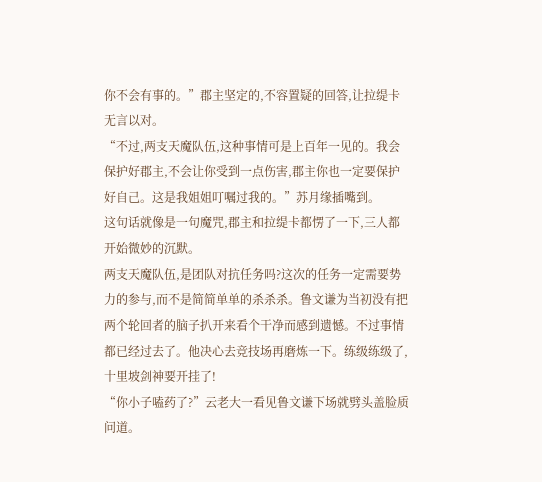你不会有事的。”郡主坚定的,不容置疑的回答,让拉缇卡无言以对。
“不过,两支天魔队伍,这种事情可是上百年一见的。我会保护好郡主,不会让你受到一点伤害,郡主你也一定要保护好自己。这是我姐姐叮嘱过我的。”苏月缘插嘴到。
这句话就像是一句魔咒,郡主和拉缇卡都愣了一下,三人都开始微妙的沉默。
两支天魔队伍,是团队对抗任务吗?这次的任务一定需要势力的参与,而不是简简单单的杀杀杀。鲁文谦为当初没有把两个轮回者的脑子扒开来看个干净而感到遗憾。不过事情都已经过去了。他决心去竞技场再磨炼一下。练级练级了,十里坡剑神要开挂了!
“你小子嗑药了?”云老大一看见鲁文谦下场就劈头盖脸质问道。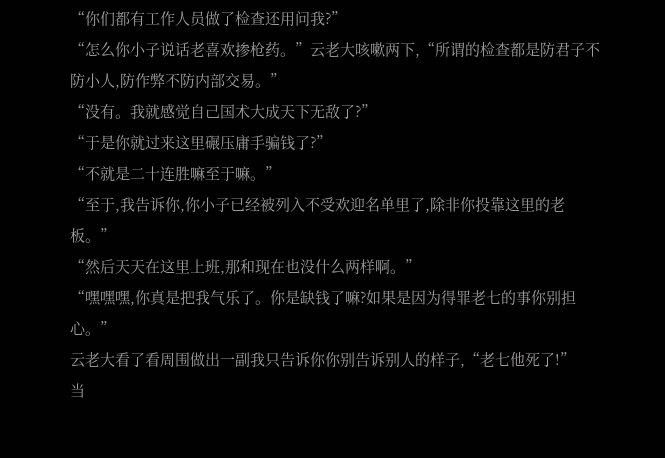“你们都有工作人员做了检查还用问我?”
“怎么你小子说话老喜欢掺枪药。”云老大咳嗽两下,“所谓的检查都是防君子不防小人,防作弊不防内部交易。”
“没有。我就感觉自己国术大成天下无敌了?”
“于是你就过来这里碾压庸手骗钱了?”
“不就是二十连胜嘛至于嘛。”
“至于,我告诉你,你小子已经被列入不受欢迎名单里了,除非你投靠这里的老板。”
“然后天天在这里上班,那和现在也没什么两样啊。”
“嘿嘿嘿,你真是把我气乐了。你是缺钱了嘛?如果是因为得罪老七的事你别担心。”
云老大看了看周围做出一副我只告诉你你别告诉别人的样子,“老七他死了!”
当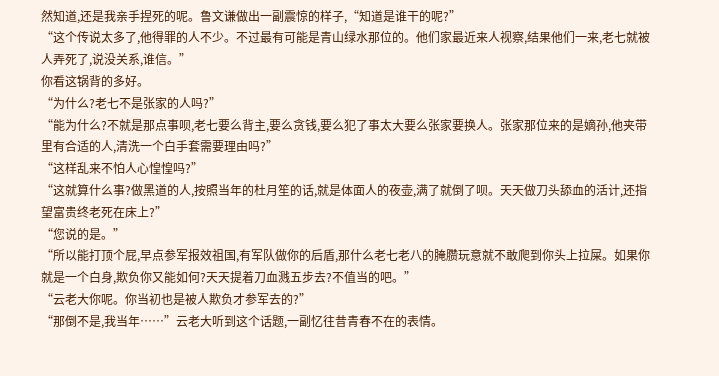然知道,还是我亲手捏死的呢。鲁文谦做出一副震惊的样子,“知道是谁干的呢?”
“这个传说太多了,他得罪的人不少。不过最有可能是青山绿水那位的。他们家最近来人视察,结果他们一来,老七就被人弄死了,说没关系,谁信。”
你看这锅背的多好。
“为什么?老七不是张家的人吗?”
“能为什么?不就是那点事呗,老七要么背主,要么贪钱,要么犯了事太大要么张家要换人。张家那位来的是嫡孙,他夹带里有合适的人,清洗一个白手套需要理由吗?”
“这样乱来不怕人心惶惶吗?”
“这就算什么事?做黑道的人,按照当年的杜月笙的话,就是体面人的夜壶,满了就倒了呗。天天做刀头舔血的活计,还指望富贵终老死在床上?”
“您说的是。”
“所以能打顶个屁,早点参军报效祖国,有军队做你的后盾,那什么老七老八的腌臜玩意就不敢爬到你头上拉屎。如果你就是一个白身,欺负你又能如何?天天提着刀血溅五步去?不值当的吧。”
“云老大你呢。你当初也是被人欺负才参军去的?”
“那倒不是,我当年……”云老大听到这个话题,一副忆往昔青春不在的表情。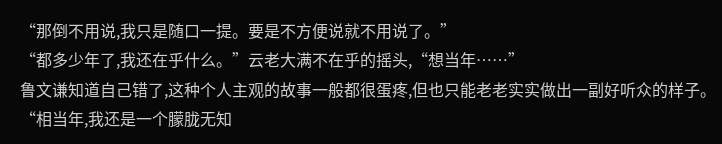“那倒不用说,我只是随口一提。要是不方便说就不用说了。”
“都多少年了,我还在乎什么。”云老大满不在乎的摇头,“想当年……”
鲁文谦知道自己错了,这种个人主观的故事一般都很蛋疼,但也只能老老实实做出一副好听众的样子。
“相当年,我还是一个朦胧无知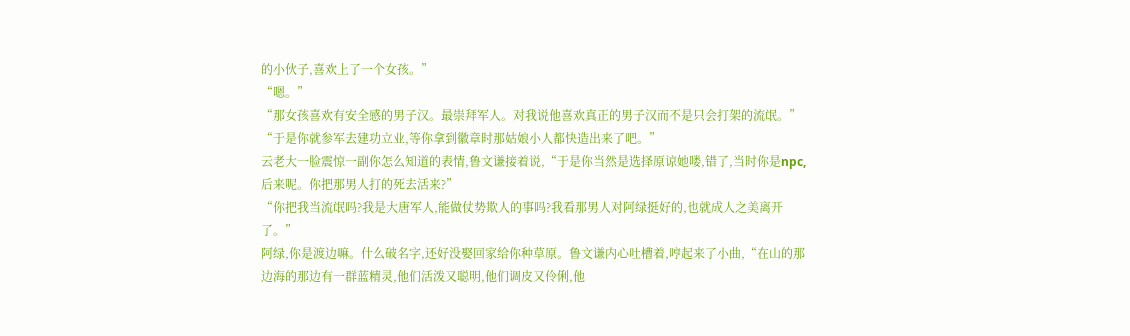的小伙子,喜欢上了一个女孩。”
“嗯。”
“那女孩喜欢有安全感的男子汉。最崇拜军人。对我说他喜欢真正的男子汉而不是只会打架的流氓。”
“于是你就参军去建功立业,等你拿到徽章时那姑娘小人都快造出来了吧。”
云老大一脸震惊一副你怎么知道的表情,鲁文谦接着说,“于是你当然是选择原谅她喽,错了,当时你是npc,后来呢。你把那男人打的死去活来?”
“你把我当流氓吗?我是大唐军人,能做仗势欺人的事吗?我看那男人对阿绿挺好的,也就成人之美离开了。”
阿绿,你是渡边嘛。什么破名字,还好没娶回家给你种草原。鲁文谦内心吐槽着,哼起来了小曲,“在山的那边海的那边有一群蓝精灵,他们活泼又聪明,他们调皮又伶俐,他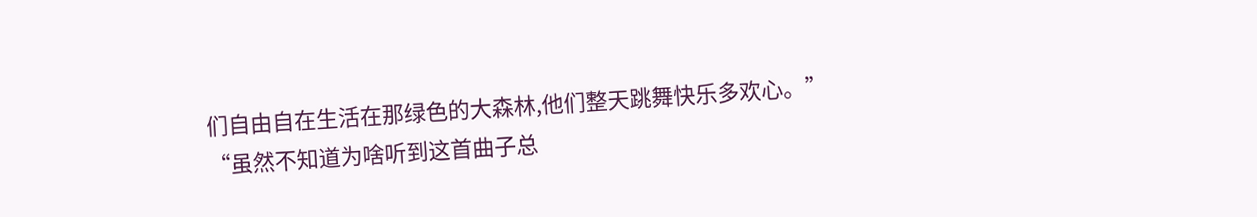们自由自在生活在那绿色的大森林,他们整天跳舞快乐多欢心。”
“虽然不知道为啥听到这首曲子总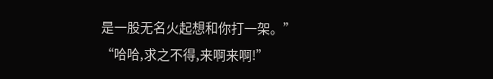是一股无名火起想和你打一架。”
“哈哈,求之不得,来啊来啊!”